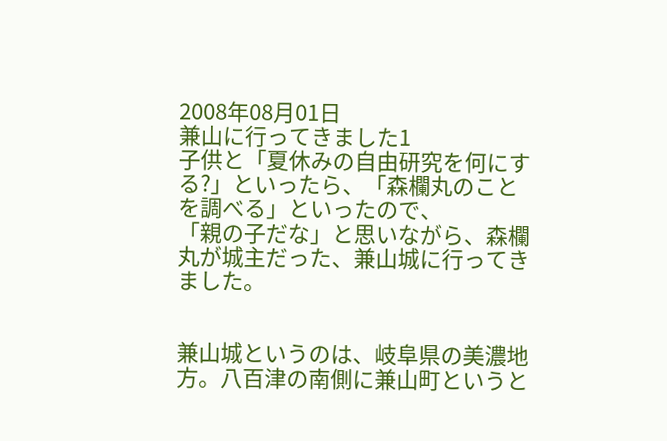2008年08月01日
兼山に行ってきました1
子供と「夏休みの自由研究を何にする?」といったら、「森欄丸のことを調べる」といったので、
「親の子だな」と思いながら、森欄丸が城主だった、兼山城に行ってきました。


兼山城というのは、岐阜県の美濃地方。八百津の南側に兼山町というと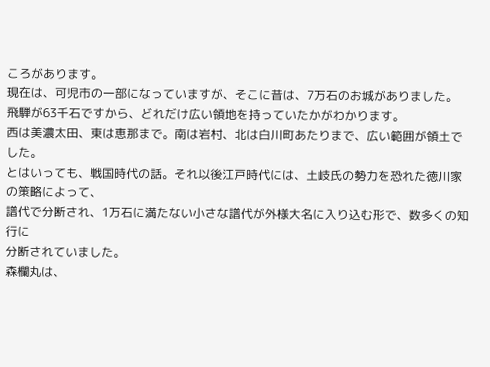ころがあります。
現在は、可児市の一部になっていますが、そこに昔は、7万石のお城がありました。
飛騨が63千石ですから、どれだけ広い領地を持っていたかがわかります。
西は美濃太田、東は恵那まで。南は岩村、北は白川町あたりまで、広い範囲が領土でした。
とはいっても、戦国時代の話。それ以後江戸時代には、土岐氏の勢力を恐れた徳川家の策略によって、
譜代で分断され、1万石に満たない小さな譜代が外様大名に入り込む形で、数多くの知行に
分断されていました。
森欄丸は、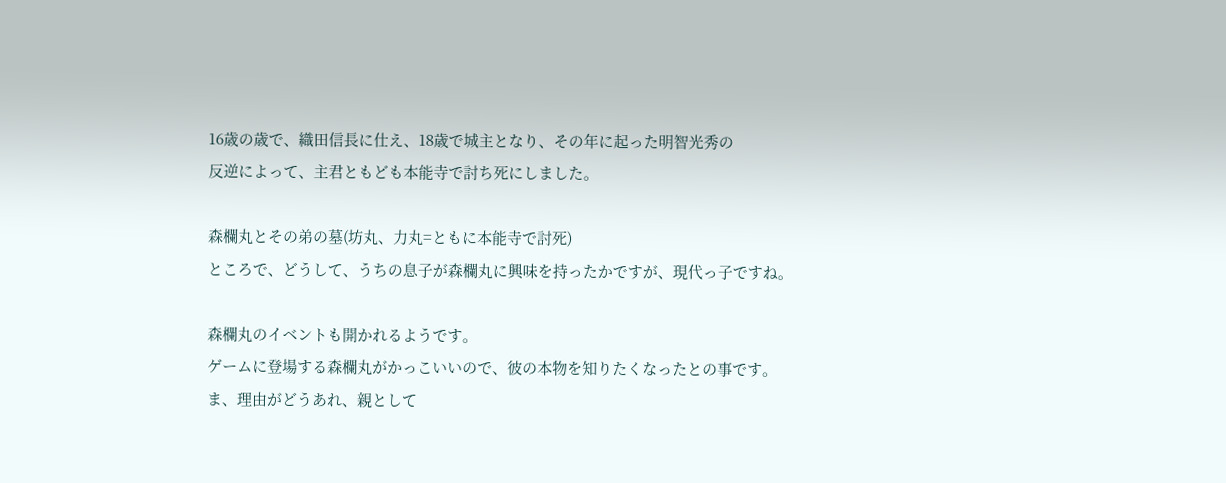16歳の歳で、織田信長に仕え、18歳で城主となり、その年に起った明智光秀の
反逆によって、主君ともども本能寺で討ち死にしました。

森欄丸とその弟の墓(坊丸、力丸=ともに本能寺で討死)
ところで、どうして、うちの息子が森欄丸に興味を持ったかですが、現代っ子ですね。

森欄丸のイベントも開かれるようです。
ゲームに登場する森欄丸がかっこいいので、彼の本物を知りたくなったとの事です。
ま、理由がどうあれ、親として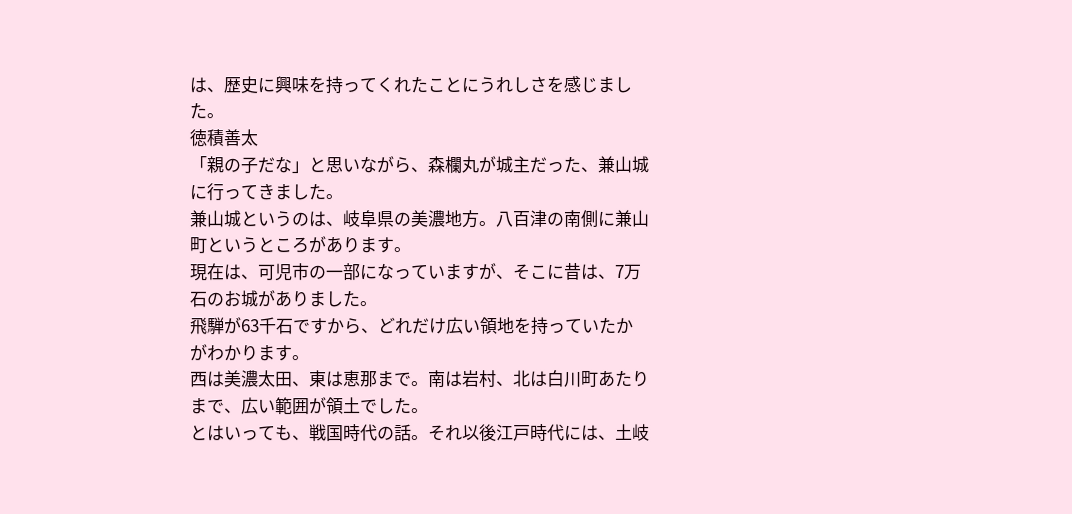は、歴史に興味を持ってくれたことにうれしさを感じました。
徳積善太
「親の子だな」と思いながら、森欄丸が城主だった、兼山城に行ってきました。
兼山城というのは、岐阜県の美濃地方。八百津の南側に兼山町というところがあります。
現在は、可児市の一部になっていますが、そこに昔は、7万石のお城がありました。
飛騨が63千石ですから、どれだけ広い領地を持っていたかがわかります。
西は美濃太田、東は恵那まで。南は岩村、北は白川町あたりまで、広い範囲が領土でした。
とはいっても、戦国時代の話。それ以後江戸時代には、土岐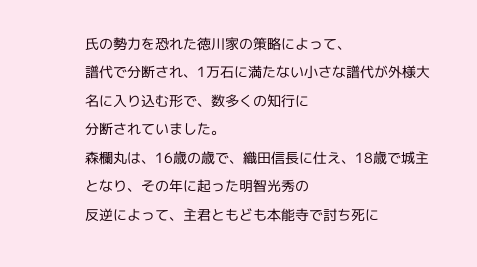氏の勢力を恐れた徳川家の策略によって、
譜代で分断され、1万石に満たない小さな譜代が外様大名に入り込む形で、数多くの知行に
分断されていました。
森欄丸は、16歳の歳で、織田信長に仕え、18歳で城主となり、その年に起った明智光秀の
反逆によって、主君ともども本能寺で討ち死に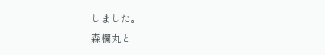しました。
森欄丸と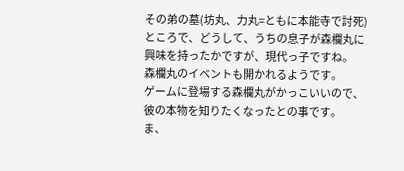その弟の墓(坊丸、力丸=ともに本能寺で討死)
ところで、どうして、うちの息子が森欄丸に興味を持ったかですが、現代っ子ですね。
森欄丸のイベントも開かれるようです。
ゲームに登場する森欄丸がかっこいいので、彼の本物を知りたくなったとの事です。
ま、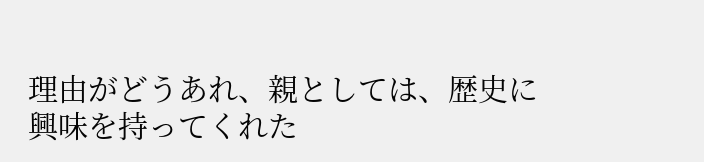理由がどうあれ、親としては、歴史に興味を持ってくれた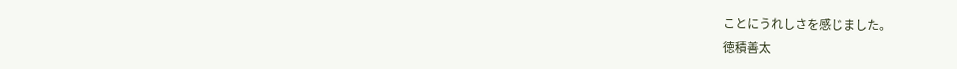ことにうれしさを感じました。
徳積善太